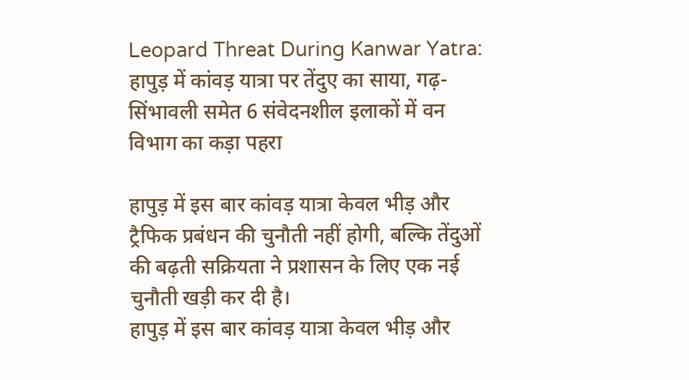Leopard Threat During Kanwar Yatra: हापुड़ में कांवड़ यात्रा पर तेंदुए का साया, गढ़-सिंभावली समेत 6 संवेदनशील इलाकों में वन विभाग का कड़ा पहरा

हापुड़ में इस बार कांवड़ यात्रा केवल भीड़ और ट्रैफिक प्रबंधन की चुनौती नहीं होगी, बल्कि तेंदुओं की बढ़ती सक्रियता ने प्रशासन के लिए एक नई चुनौती खड़ी कर दी है।
हापुड़ में इस बार कांवड़ यात्रा केवल भीड़ और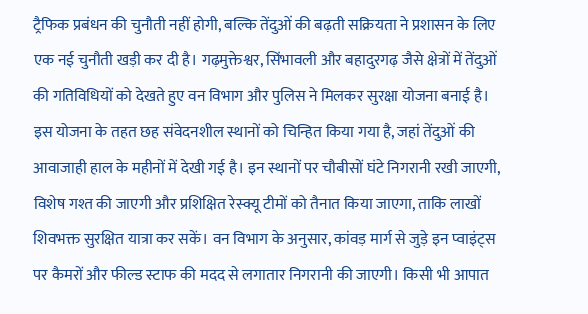ट्रैफिक प्रबंधन की चुनौती नहीं होगी, बल्कि तेंदुओं की बढ़ती सक्रियता ने प्रशासन के लिए एक नई चुनौती खड़ी कर दी है। गढ़मुक्तेश्वर, सिंभावली और बहादुरगढ़ जैसे क्षेत्रों में तेंदुओं की गतिविधियों को देखते हुए वन विभाग और पुलिस ने मिलकर सुरक्षा योजना बनाई है। इस योजना के तहत छह संवेदनशील स्थानों को चिन्हित किया गया है, जहां तेंदुओं की आवाजाही हाल के महीनों में देखी गई है। इन स्थानों पर चौबीसों घंटे निगरानी रखी जाएगी, विशेष गश्त की जाएगी और प्रशिक्षित रेस्क्यू टीमों को तैनात किया जाएगा, ताकि लाखों शिवभक्त सुरक्षित यात्रा कर सकें। वन विभाग के अनुसार, कांवड़ मार्ग से जुड़े इन प्वाइंट्स पर कैमरों और फील्ड स्टाफ की मदद से लगातार निगरानी की जाएगी। किसी भी आपात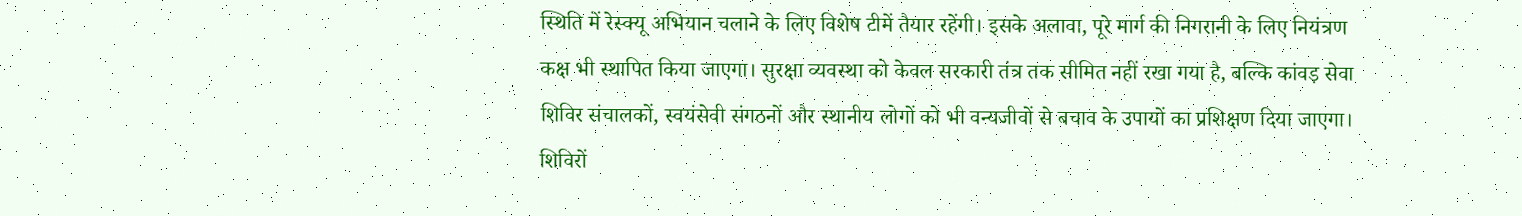स्थिति में रेस्क्यू अभियान चलाने के लिए विशेष टीमें तैयार रहेंगी। इसके अलावा, पूरे मार्ग की निगरानी के लिए नियंत्रण कक्ष भी स्थापित किया जाएगा। सुरक्षा व्यवस्था को केवल सरकारी तंत्र तक सीमित नहीं रखा गया है, बल्कि कांवड़ सेवा शिविर संचालकों, स्वयंसेवी संगठनों और स्थानीय लोगों को भी वन्यजीवों से बचाव के उपायों का प्रशिक्षण दिया जाएगा। शिविरों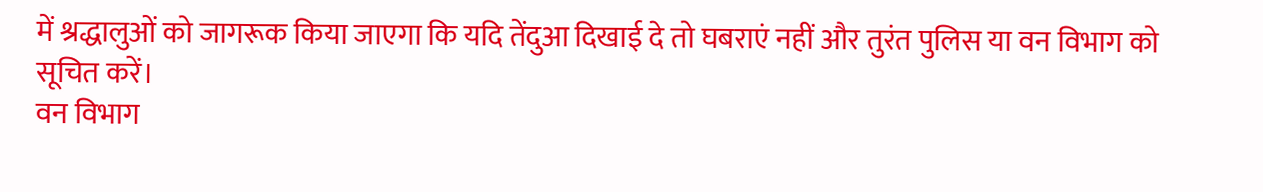में श्रद्धालुओं को जागरूक किया जाएगा कि यदि तेंदुआ दिखाई दे तो घबराएं नहीं और तुरंत पुलिस या वन विभाग को सूचित करें।
वन विभाग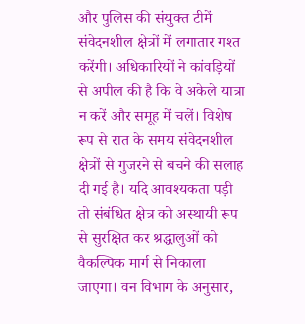और पुलिस की संयुक्त टीमें संवेदनशील क्षेत्रों में लगातार गश्त करेंगी। अधिकारियों ने कांवड़ियों से अपील की है कि वे अकेले यात्रा न करें और समूह में चलें। विशेष रूप से रात के समय संवेदनशील क्षेत्रों से गुजरने से बचने की सलाह दी गई है। यदि आवश्यकता पड़ी तो संबंधित क्षेत्र को अस्थायी रूप से सुरक्षित कर श्रद्धालुओं को वैकल्पिक मार्ग से निकाला जाएगा। वन विभाग के अनुसार,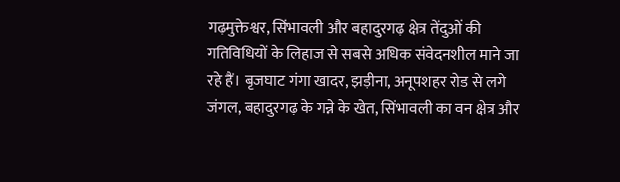गढ़मुक्तेश्वर, सिंभावली और बहादुरगढ़ क्षेत्र तेंदुओं की गतिविधियों के लिहाज से सबसे अधिक संवेदनशील माने जा रहे हैं। बृजघाट गंगा खादर, झड़ीना, अनूपशहर रोड से लगे जंगल, बहादुरगढ़ के गन्ने के खेत, सिंभावली का वन क्षेत्र और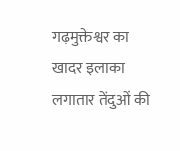गढ़मुक्तेश्वर का खादर इलाका लगातार तेंदुओं की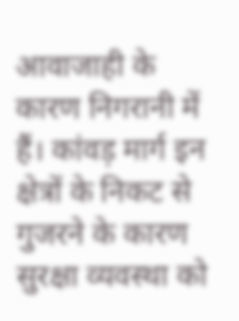आवाजाही के कारण निगरानी में हैं। कांवड़ मार्ग इन क्षेत्रों के निकट से गुजरने के कारण सुरक्षा व्यवस्था को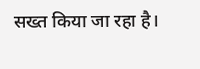सख्त किया जा रहा है।